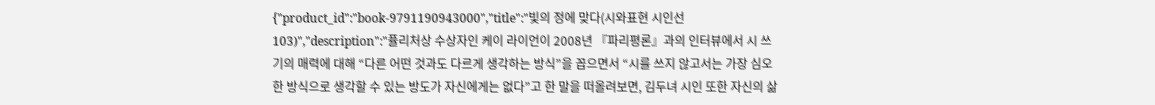{"product_id":"book-9791190943000","title":"빛의 정에 맞다(시와표현 시인선 103)","description":"퓰리처상 수상자인 케이 라이언이 2008년 『파리평론』과의 인터뷰에서 시 쓰기의 매력에 대해 “다른 어떤 것과도 다르게 생각하는 방식”을 꼽으면서 “시를 쓰지 않고서는 가장 심오한 방식으로 생각할 수 있는 방도가 자신에게는 없다”고 한 말을 떠올려보면, 김두녀 시인 또한 자신의 삶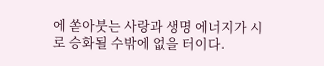에 쏟아붓는 사랑과 생명 에너지가 시로 승화될 수밖에 없을 터이다.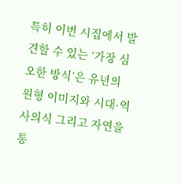특히 이번 시집에서 발견할 수 있는 ‘가장 심오한 방식’은 유년의 원형 이미지와 시대·역사의식 그리고 자연을 통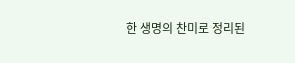한 생명의 찬미로 정리된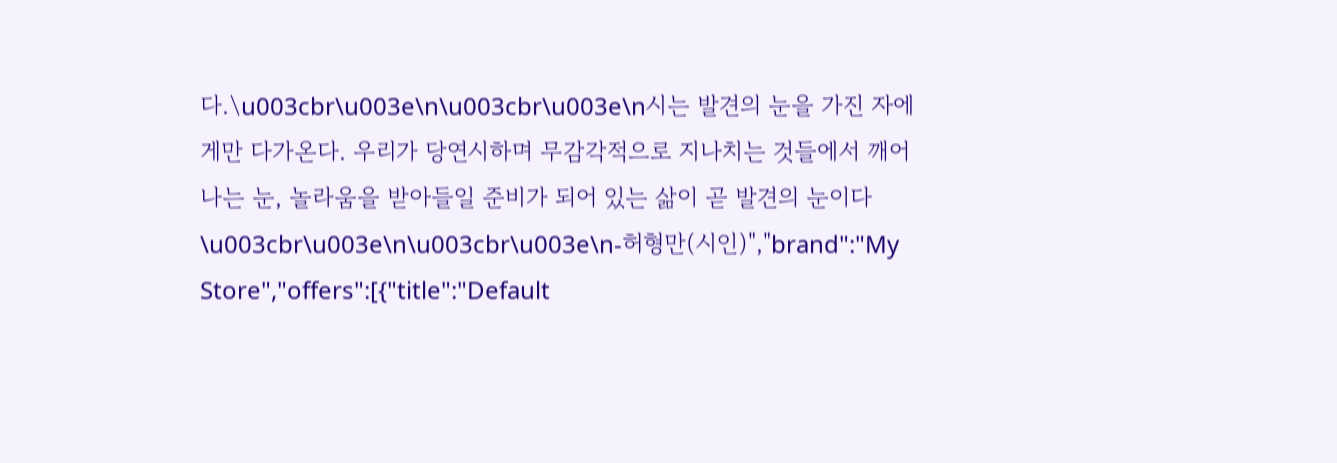다.\u003cbr\u003e\n\u003cbr\u003e\n시는 발견의 눈을 가진 자에게만 다가온다. 우리가 당연시하며 무감각적으로 지나치는 것들에서 깨어나는 눈, 놀라움을 받아들일 준비가 되어 있는 삶이 곧 발견의 눈이다 \u003cbr\u003e\n\u003cbr\u003e\n-허형만(시인)","brand":"My Store","offers":[{"title":"Default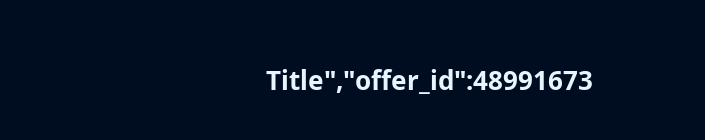Title","offer_id":48991673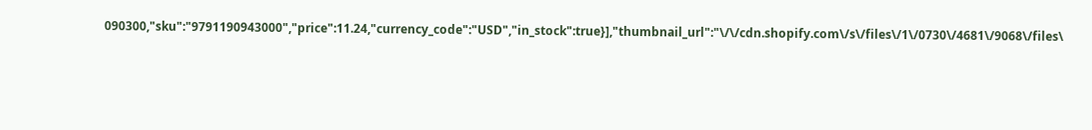090300,"sku":"9791190943000","price":11.24,"currency_code":"USD","in_stock":true}],"thumbnail_url":"\/\/cdn.shopify.com\/s\/files\/1\/0730\/4681\/9068\/files\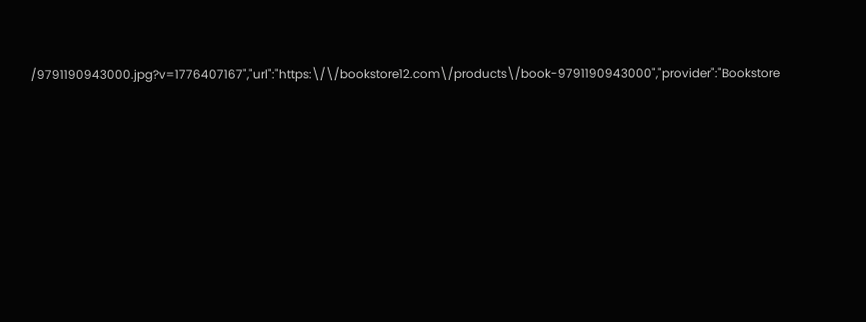/9791190943000.jpg?v=1776407167","url":"https:\/\/bookstore12.com\/products\/book-9791190943000","provider":"Bookstore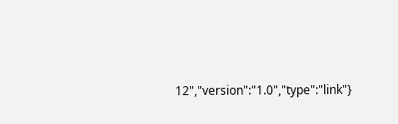12","version":"1.0","type":"link"}